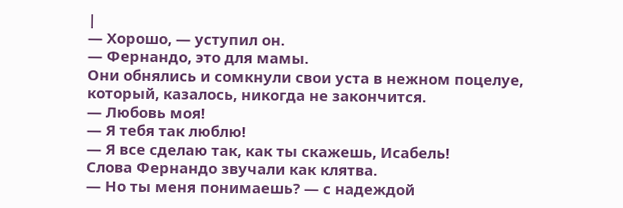|
— Хорошо, — уступил он.
— Фернандо, это для мамы.
Они обнялись и сомкнули свои уста в нежном поцелуе, который, казалось, никогда не закончится.
— Любовь моя!
— Я тебя так люблю!
— Я все сделаю так, как ты скажешь, Исабель!
Слова Фернандо звучали как клятва.
— Но ты меня понимаешь? — с надеждой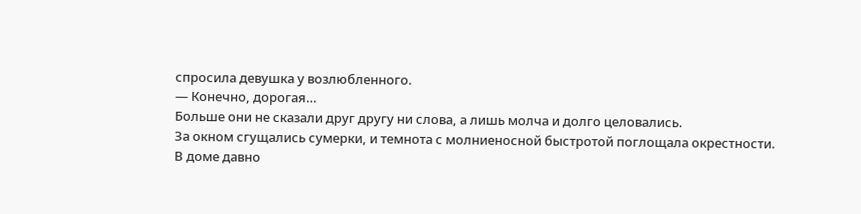спросила девушка у возлюбленного.
— Конечно, дорогая…
Больше они не сказали друг другу ни слова, а лишь молча и долго целовались.
За окном сгущались сумерки, и темнота с молниеносной быстротой поглощала окрестности.
В доме давно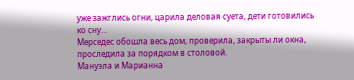уже зажглись огни, царила деловая суета, дети готовились ко сну…
Мерседес обошла весь дом, проверила, закрыты ли окна, проследила за порядком в столовой.
Мануэла и Марианна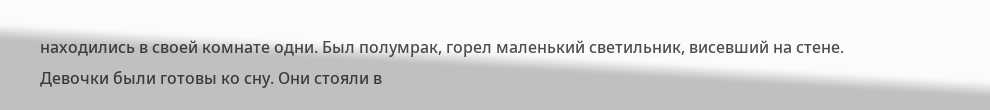находились в своей комнате одни. Был полумрак, горел маленький светильник, висевший на стене.
Девочки были готовы ко сну. Они стояли в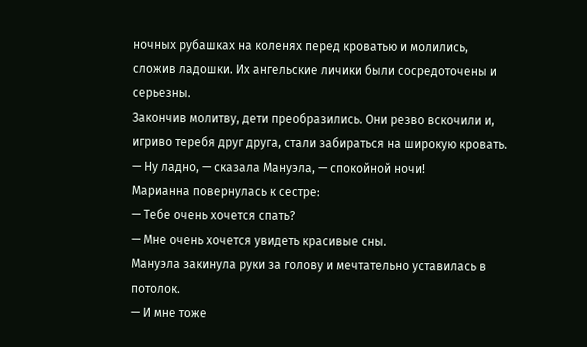ночных рубашках на коленях перед кроватью и молились, сложив ладошки. Их ангельские личики были сосредоточены и серьезны.
Закончив молитву, дети преобразились. Они резво вскочили и, игриво теребя друг друга, стали забираться на широкую кровать.
— Ну ладно, — сказала Мануэла, — спокойной ночи!
Марианна повернулась к сестре:
— Тебе очень хочется спать?
— Мне очень хочется увидеть красивые сны.
Мануэла закинула руки за голову и мечтательно уставилась в потолок.
— И мне тоже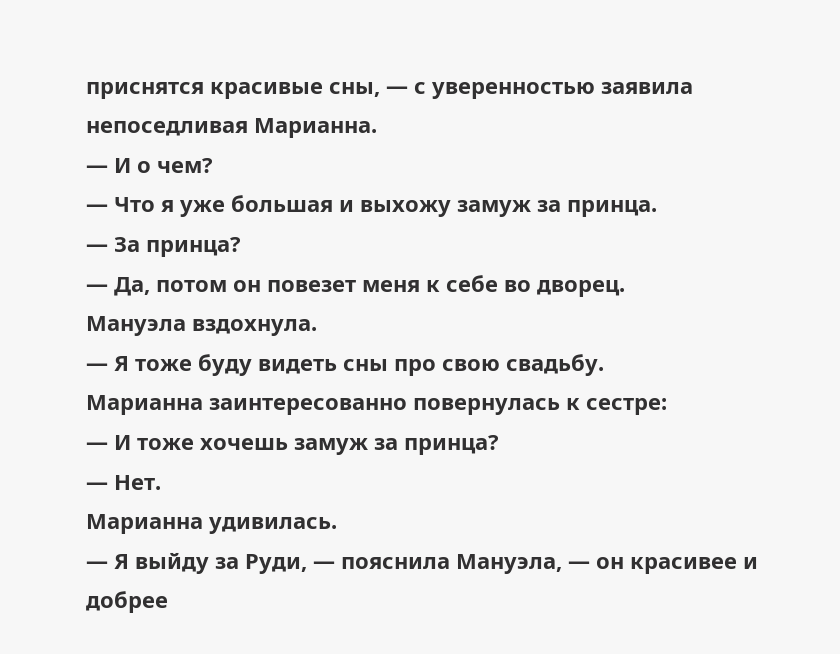приснятся красивые сны, — с уверенностью заявила непоседливая Марианна.
— И о чем?
— Что я уже большая и выхожу замуж за принца.
— За принца?
— Да, потом он повезет меня к себе во дворец.
Мануэла вздохнула.
— Я тоже буду видеть сны про свою свадьбу.
Марианна заинтересованно повернулась к сестре:
— И тоже хочешь замуж за принца?
— Нет.
Марианна удивилась.
— Я выйду за Руди, — пояснила Мануэла, — он красивее и добрее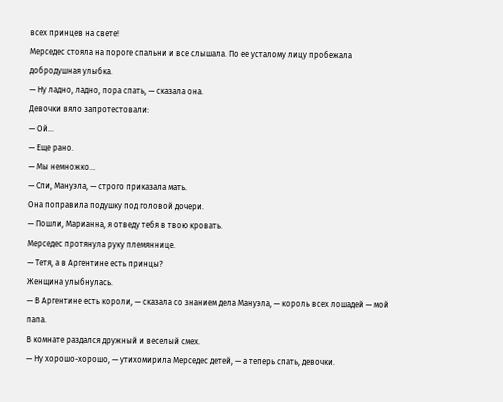всех принцев на свете!
Мерседес стояла на пороге спальни и все слышала. По ее усталому лицу пробежала добродушная улыбка.
— Ну ладно, ладно, пора спать, — сказала она.
Девочки вяло запротестовали:
— Ой…
— Еще рано.
— Мы немножко…
— Спи, Мануэла, — строго приказала мать.
Она поправила подушку под головой дочери.
— Пошли, Марианна, я отведу тебя в твою кровать.
Мерседес протянула руку племяннице.
— Тетя, а в Аргентине есть принцы?
Женщина улыбнулась.
— В Аргентине есть короли, — сказала со знанием дела Мануэла, — король всех лошадей — мой папа.
В комнате раздался дружный и веселый смех.
— Ну хорошо-хорошо, — утихомирила Мерседес детей, — а теперь спать, девочки.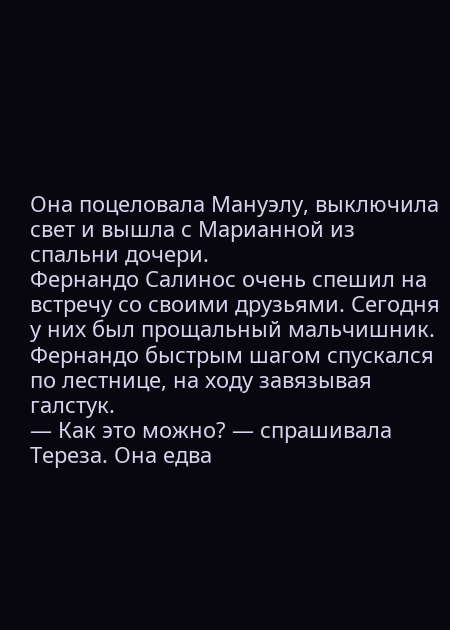Она поцеловала Мануэлу, выключила свет и вышла с Марианной из спальни дочери.
Фернандо Салинос очень спешил на встречу со своими друзьями. Сегодня у них был прощальный мальчишник. Фернандо быстрым шагом спускался по лестнице, на ходу завязывая галстук.
— Как это можно? — спрашивала Тереза. Она едва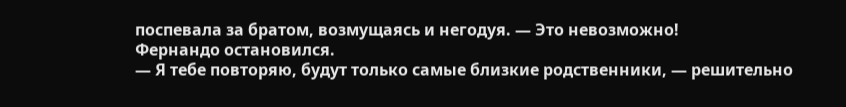поспевала за братом, возмущаясь и негодуя. — Это невозможно!
Фернандо остановился.
— Я тебе повторяю, будут только самые близкие родственники, — решительно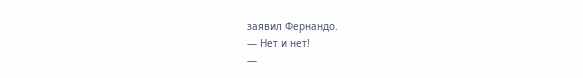заявил Фернандо.
— Нет и нет!
—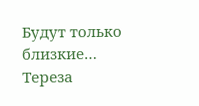Будут только близкие…
Тереза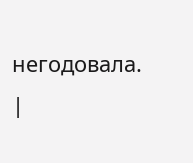негодовала. |